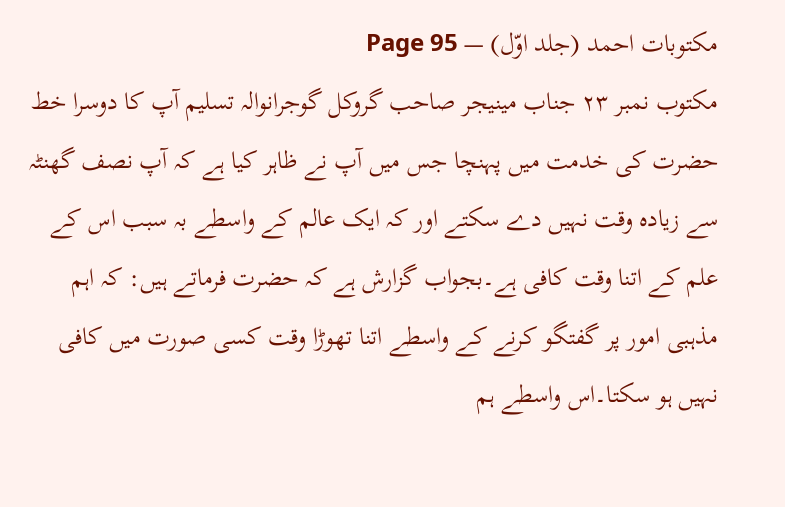مکتوبات احمد (جلد اوّل) — Page 95
مکتوب نمبر ۲۳ جناب مینیجر صاحب گروکل گوجرانوالہ تسلیم آپ کا دوسرا خط حضرت کی خدمت میں پہنچا جس میں آپ نے ظاہر کیا ہے کہ آپ نصف گھنٹہ سے زیادہ وقت نہیں دے سکتے اور کہ ایک عالم کے واسطے بہ سبب اس کے علم کے اتنا وقت کافی ہے۔بجواب گزارش ہے کہ حضرت فرماتے ہیں: کہ اہم مذہبی امور پر گفتگو کرنے کے واسطے اتنا تھوڑا وقت کسی صورت میں کافی نہیں ہو سکتا۔اس واسطے ہم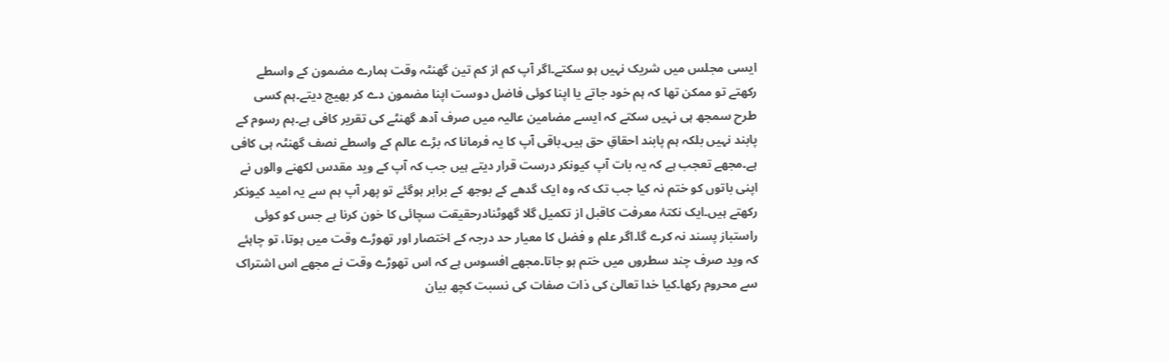ایسی مجلس میں شریک نہیں ہو سکتے۔اگر آپ کم از کم تین گھنٹہ وقت ہمارے مضمون کے واسطے رکھتے تو ممکن تھا کہ ہم خود جاتے یا اپنا کوئی فاضل دوست اپنا مضمون دے کر بھیج دیتے۔ہم کسی طرح سمجھ ہی نہیں سکتے کہ ایسے مضامین عالیہ میں صرف آدھ گھنٹے کی تقریر کافی ہے۔ہم رسوم کے پابند نہیں بلکہ ہم پابند احقاقِ حق ہیں۔باقی آپ کا یہ فرمانا کہ بڑے عالم کے واسطے نصف گھنٹہ ہی کافی ہے۔مجھے تعجب ہے کہ یہ بات آپ کیونکر درست قرار دیتے ہیں جب کہ آپ کے وید مقدس لکھنے والوں نے اپنی باتوں کو ختم نہ کیا جب تک کہ وہ ایک گدھے کے بوجھ کے برابر ہوگئے تو پھر آپ ہم سے یہ امید کیونکر رکھتے ہیں۔ایک نکتۂ معرفت کاقبل از تکمیل گلا گھوٹنادرحقیقت سچائی کا خون کرنا ہے جس کو کوئی راستباز پسند نہ کرے گا۔اگر علم و فضل کا معیار حد درجہ کے اختصار اور تھوڑے وقت میں ہوتا، تو چاہئے کہ وید صرف چند سطروں میں ختم ہو جاتا۔مجھے افسوس ہے کہ اس تھوڑے وقت نے مجھے اس اشتراک سے محروم رکھا۔کیا خدا تعالیٰ کی ذات صفات کی نسبت کچھ بیان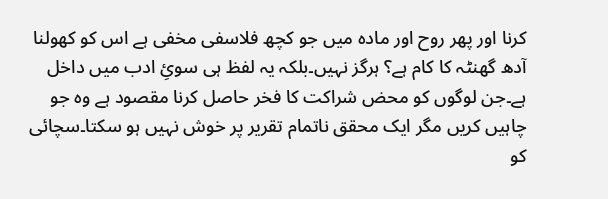کرنا اور پھر روح اور مادہ میں جو کچھ فلاسفی مخفی ہے اس کو کھولنا آدھ گھنٹہ کا کام ہے؟ ہرگز نہیں۔بلکہ یہ لفظ ہی سوئِ ادب میں داخل ہے۔جن لوگوں کو محض شراکت کا فخر حاصل کرنا مقصود ہے وہ جو چاہیں کریں مگر ایک محقق ناتمام تقریر پر خوش نہیں ہو سکتا۔سچائی کو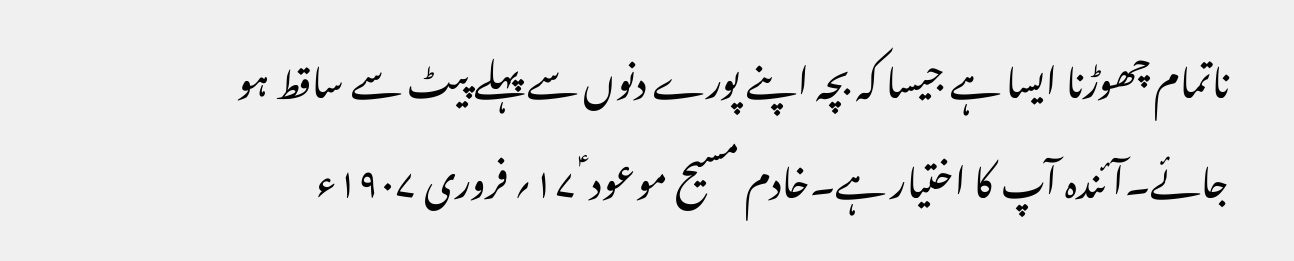ناتمام چھوڑنا ایسا ہے جیسا کہ بچہ اپنے پورے دنوں سے پہلے پیٹ سے ساقط ہو جائے۔آئندہ آپ کا اختیار ہے۔خادم مسیح موعود ؑ ۱۷؍ فروری ۱۹۰۷ء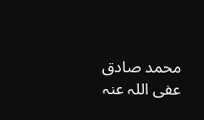محمد صادق عفی اللہ عنہ